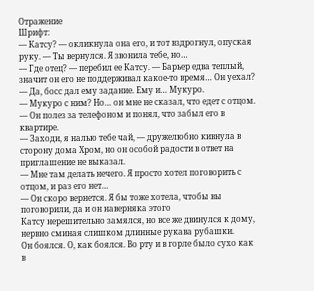Отражение
Шрифт:
— Катсу? — окликнула она его, и тот вздрогнул, опуская руку. — Ты вернулся. Я звонила тебе, но…
— Где отец? — перебил ее Катсу. — Барьер едва теплый, значит он его не поддерживал какое-то время… Он уехал?
— Да, босс дал ему задание. Ему и… Мукуро.
— Мукуро с ним? Но… он мне не сказал, что едет с отцом. — Он полез за телефоном и понял, что забыл его в квартире.
— Заходи, я налью тебе чай, — дружелюбно кивнула в сторону дома Хром, но он особой радости в ответ на приглашение не выказал.
— Мне там делать нечего. Я просто хотел поговорить с отцом, и раз его нет…
— Он скоро вернется. Я бы тоже хотела, чтобы вы поговорили, да и он наверняка этого
Катсу нерешительно замялся, но все же двинулся к дому, нервно сминая слишком длинные рукава рубашки.
Он боялся. О, как боялся. Во рту и в горле было сухо как в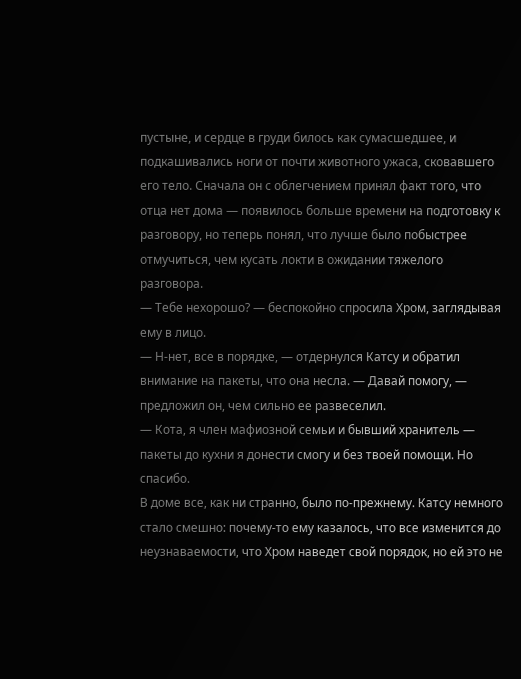пустыне, и сердце в груди билось как сумасшедшее, и подкашивались ноги от почти животного ужаса, сковавшего его тело. Сначала он с облегчением принял факт того, что отца нет дома — появилось больше времени на подготовку к разговору, но теперь понял, что лучше было побыстрее отмучиться, чем кусать локти в ожидании тяжелого разговора.
— Тебе нехорошо? — беспокойно спросила Хром, заглядывая ему в лицо.
— Н-нет, все в порядке, — отдернулся Катсу и обратил внимание на пакеты, что она несла. — Давай помогу, — предложил он, чем сильно ее развеселил.
— Кота, я член мафиозной семьи и бывший хранитель — пакеты до кухни я донести смогу и без твоей помощи. Но спасибо.
В доме все, как ни странно, было по-прежнему. Катсу немного стало смешно: почему-то ему казалось, что все изменится до неузнаваемости, что Хром наведет свой порядок, но ей это не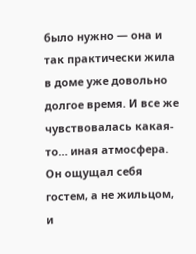было нужно — она и так практически жила в доме уже довольно долгое время. И все же чувствовалась какая-то… иная атмосфера. Он ощущал себя гостем, а не жильцом, и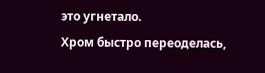это угнетало.
Хром быстро переоделась,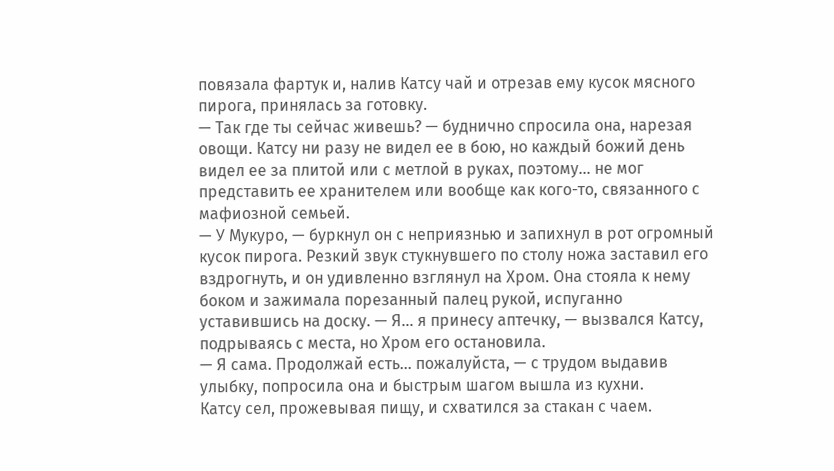повязала фартук и, налив Катсу чай и отрезав ему кусок мясного пирога, принялась за готовку.
— Так где ты сейчас живешь? — буднично спросила она, нарезая овощи. Катсу ни разу не видел ее в бою, но каждый божий день видел ее за плитой или с метлой в руках, поэтому… не мог представить ее хранителем или вообще как кого-то, связанного с мафиозной семьей.
— У Мукуро, — буркнул он с неприязнью и запихнул в рот огромный кусок пирога. Резкий звук стукнувшего по столу ножа заставил его вздрогнуть, и он удивленно взглянул на Хром. Она стояла к нему боком и зажимала порезанный палец рукой, испуганно уставившись на доску. — Я… я принесу аптечку, — вызвался Катсу, подрываясь с места, но Хром его остановила.
— Я сама. Продолжай есть… пожалуйста, — с трудом выдавив улыбку, попросила она и быстрым шагом вышла из кухни.
Катсу сел, прожевывая пищу, и схватился за стакан с чаем.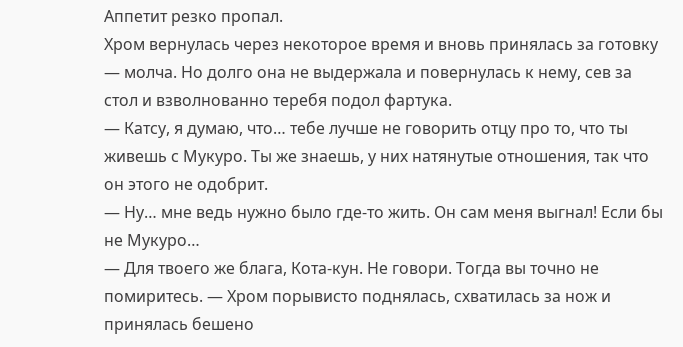Аппетит резко пропал.
Хром вернулась через некоторое время и вновь принялась за готовку — молча. Но долго она не выдержала и повернулась к нему, сев за стол и взволнованно теребя подол фартука.
— Катсу, я думаю, что… тебе лучше не говорить отцу про то, что ты живешь с Мукуро. Ты же знаешь, у них натянутые отношения, так что он этого не одобрит.
— Ну… мне ведь нужно было где-то жить. Он сам меня выгнал! Если бы не Мукуро…
— Для твоего же блага, Кота-кун. Не говори. Тогда вы точно не помиритесь. — Хром порывисто поднялась, схватилась за нож и принялась бешено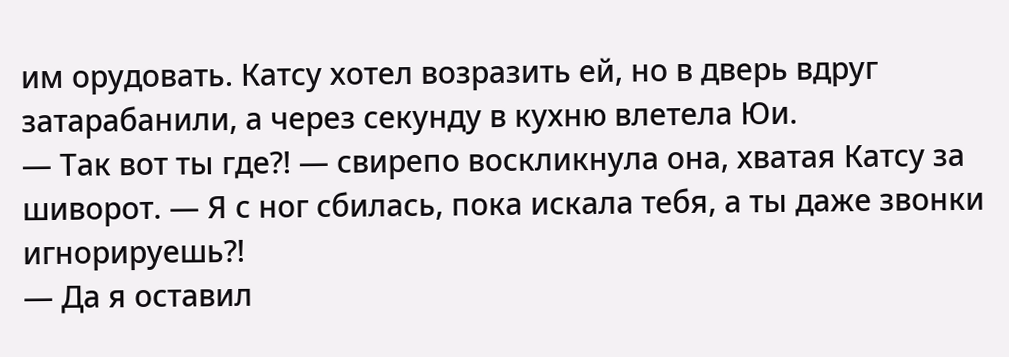им орудовать. Катсу хотел возразить ей, но в дверь вдруг затарабанили, а через секунду в кухню влетела Юи.
— Так вот ты где?! — свирепо воскликнула она, хватая Катсу за шиворот. — Я с ног сбилась, пока искала тебя, а ты даже звонки игнорируешь?!
— Да я оставил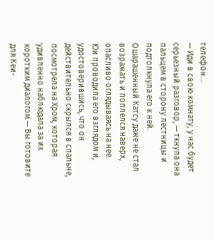телефон…
— Иди в свою комнату, у нас будет серьезный разговор, — ткнула она пальцем в сторону лестницы и подтолкнула его к ней. Ошарашенный Катсу даже не стал возражать и поплелся наверх, опасливо оглядываясь на нее.
Юи проводила его взглядом и,
удостоверившись, что он действительно скрылся в спальне, посмотрела на Хром, которая удивленно наблюдала за их коротким диалогом.— Вы готовите для Кеи-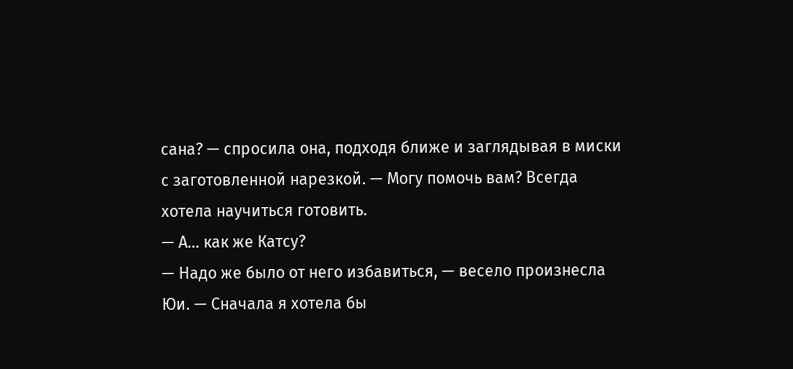сана? — спросила она, подходя ближе и заглядывая в миски с заготовленной нарезкой. — Могу помочь вам? Всегда хотела научиться готовить.
— А… как же Катсу?
— Надо же было от него избавиться, — весело произнесла Юи. — Сначала я хотела бы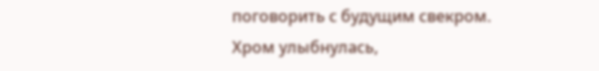поговорить с будущим свекром.
Хром улыбнулась,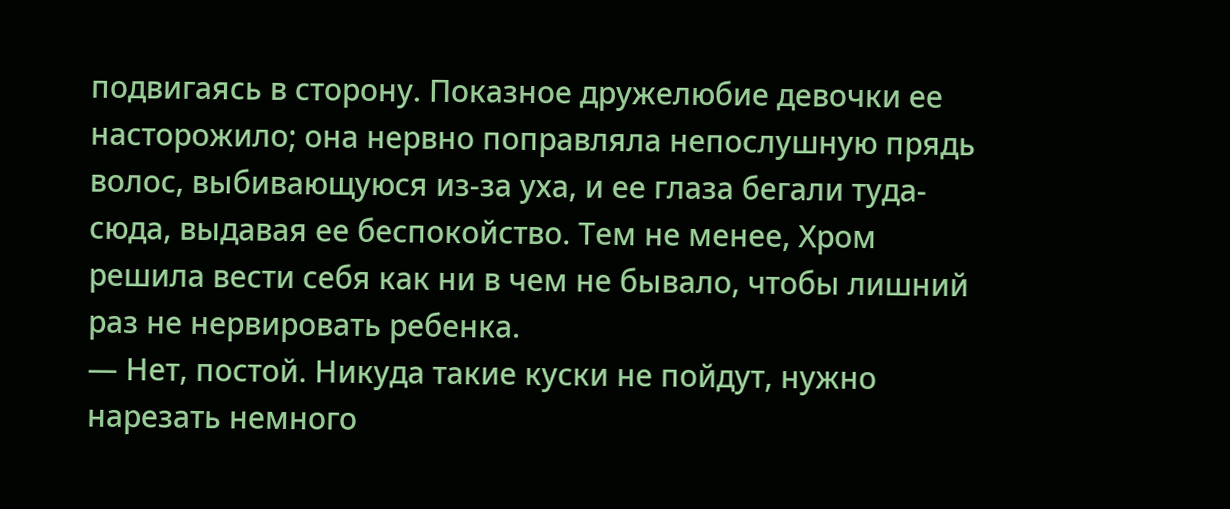подвигаясь в сторону. Показное дружелюбие девочки ее насторожило; она нервно поправляла непослушную прядь волос, выбивающуюся из-за уха, и ее глаза бегали туда-сюда, выдавая ее беспокойство. Тем не менее, Хром решила вести себя как ни в чем не бывало, чтобы лишний раз не нервировать ребенка.
— Нет, постой. Никуда такие куски не пойдут, нужно нарезать немного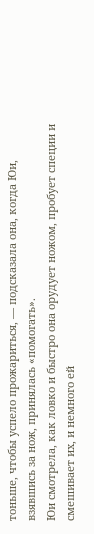тоньше, чтобы успело прожариться, — подсказала она, когда Юи, взявшись за нож, принялась «помогать».
Юи смотрела, как ловко и быстро она орудует ножом, пробует специи и смешивает их, и немного ей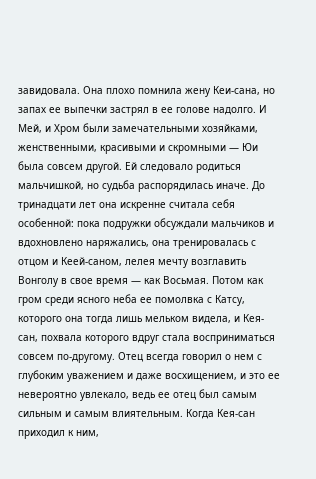завидовала. Она плохо помнила жену Кеи-сана, но запах ее выпечки застрял в ее голове надолго. И Мей, и Хром были замечательными хозяйками, женственными, красивыми и скромными — Юи была совсем другой. Ей следовало родиться мальчишкой, но судьба распорядилась иначе. До тринадцати лет она искренне считала себя особенной: пока подружки обсуждали мальчиков и вдохновлено наряжались, она тренировалась с отцом и Кеей-саном, лелея мечту возглавить Вонголу в свое время — как Восьмая. Потом как гром среди ясного неба ее помолвка с Катсу, которого она тогда лишь мельком видела, и Кея-сан, похвала которого вдруг стала восприниматься совсем по-другому. Отец всегда говорил о нем с глубоким уважением и даже восхищением, и это ее невероятно увлекало, ведь ее отец был самым сильным и самым влиятельным. Когда Кея-сан приходил к ним,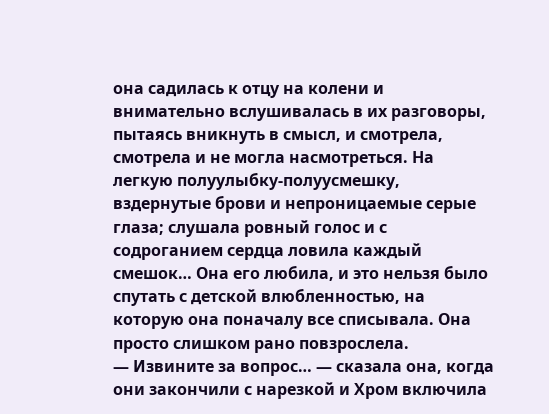она садилась к отцу на колени и внимательно вслушивалась в их разговоры, пытаясь вникнуть в смысл, и смотрела, смотрела и не могла насмотреться. На легкую полуулыбку-полуусмешку, вздернутые брови и непроницаемые серые глаза; слушала ровный голос и с содроганием сердца ловила каждый смешок… Она его любила, и это нельзя было спутать с детской влюбленностью, на которую она поначалу все списывала. Она просто слишком рано повзрослела.
— Извините за вопрос… — сказала она, когда они закончили с нарезкой и Хром включила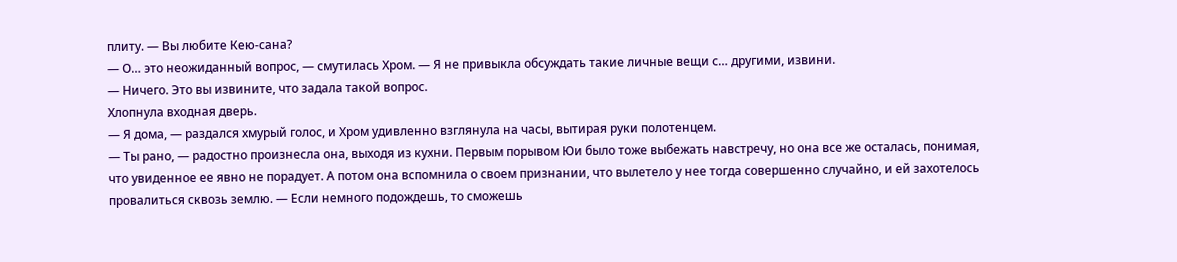плиту. — Вы любите Кею-сана?
— О… это неожиданный вопрос, — смутилась Хром. — Я не привыкла обсуждать такие личные вещи с… другими, извини.
— Ничего. Это вы извините, что задала такой вопрос.
Хлопнула входная дверь.
— Я дома, — раздался хмурый голос, и Хром удивленно взглянула на часы, вытирая руки полотенцем.
— Ты рано, — радостно произнесла она, выходя из кухни. Первым порывом Юи было тоже выбежать навстречу, но она все же осталась, понимая, что увиденное ее явно не порадует. А потом она вспомнила о своем признании, что вылетело у нее тогда совершенно случайно, и ей захотелось провалиться сквозь землю. — Если немного подождешь, то сможешь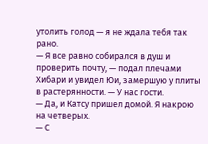утолить голод — я не ждала тебя так рано.
— Я все равно собирался в душ и проверить почту, — подал плечами Хибари и увидел Юи, замершую у плиты в растерянности. — У нас гости.
— Да, и Катсу пришел домой. Я накрою на четверых.
— С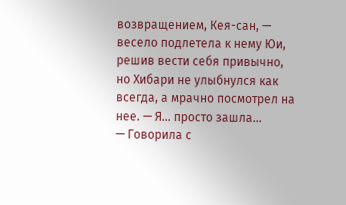возвращением, Кея-сан, — весело подлетела к нему Юи, решив вести себя привычно, но Хибари не улыбнулся как всегда, а мрачно посмотрел на нее. — Я… просто зашла…
— Говорила с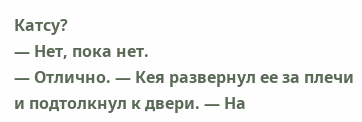Катсу?
— Нет, пока нет.
— Отлично. — Кея развернул ее за плечи и подтолкнул к двери. — На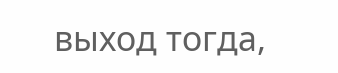выход тогда,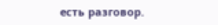есть разговор.